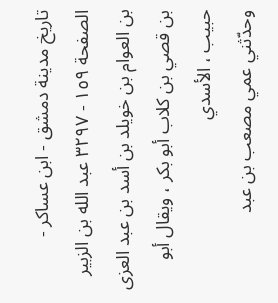تاريخ مدينة دمشق - ابن عساكر - الصفحة ١٥٩ - ٣٢٩٧ عبد الله بن الزبير بن العوام بن خويلد بن أسد بن عبد العزى بن قصي بن كلاب أبو بكر ، ويقال أبو حبيب ، الأسدي
وحدّثني عمي مصعب بن عبد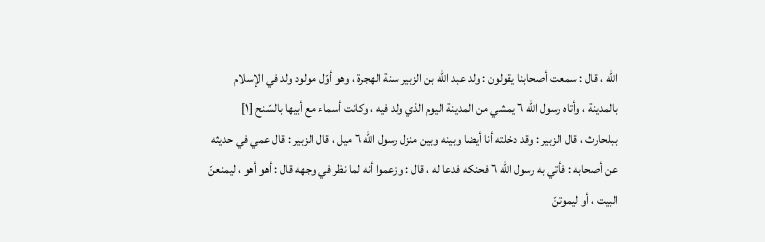الله ، قال : سمعت أصحابنا يقولون : ولد عبد الله بن الزبير سنة الهجرة ، وهو أوّل مولود ولد في الإسلام بالمدينة ، وأتاه رسول الله ٦ يمشي من المدينة اليوم الذي ولد فيه ، وكانت أسماء مع أبيها بالسّنح [١] ببلحارث ، قال الزبير : وقد دخلته أنا أيضا وبينه وبين منزل رسول الله ٦ ميل ، قال الزبير : قال عمي في حديثه عن أصحابه : فأتي به رسول الله ٦ فحنكه فدعا له ، قال : وزعموا أنه لما نظر في وجهه قال : أهو أهو ، ليمنعنّ البيت ، أو ليموتنّ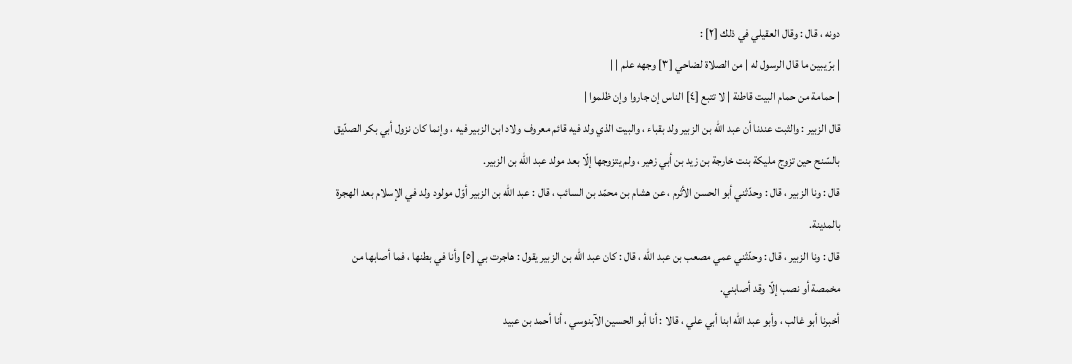دونه ، قال : وقال العقيلي في ذلك [٢] :
| برّ يبين ما قال الرسول له | من الصلاة لضاحي [٣] وجهه علم | |
| حمامة من حمام البيت قاطنة | لا تتبع [٤] الناس إن جاروا وإن ظلموا |
قال الزبير : والثبت عندنا أن عبد الله بن الزبير ولد بقباء ، والبيت الذي ولد فيه قائم معروف ولاد ابن الزبير فيه ، وإنما كان نزول أبي بكر الصدّيق بالسّنح حين تزوج مليكة بنت خارجة بن زيد بن أبي زهير ، ولم يتزوجها إلّا بعد مولد عبد الله بن الزبير.
قال : ونا الزبير ، قال : وحدّثني أبو الحسن الأثرم ، عن هشام بن محمّد بن السائب ، قال : عبد الله بن الزبير أوّل مولود ولد في الإسلام بعد الهجرة بالمدينة.
قال : ونا الزبير ، قال : وحدّثني عمي مصعب بن عبد الله ، قال : كان عبد الله بن الزبير يقول : هاجرت بي [٥] وأنا في بطنها ، فما أصابها من مخمصة أو نصب إلّا وقد أصابني.
أخبرنا أبو غالب ، وأبو عبد الله ابنا أبي علي ، قالا : أنا أبو الحسين الآبنوسي ، أنا أحمد بن عبيد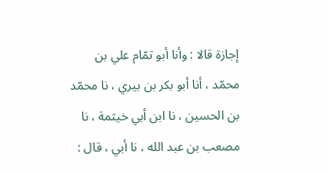إجازة قالا : وأنا أبو تمّام علي بن محمّد ، أنا أبو بكر بن بيري ، نا محمّد بن الحسين ، نا ابن أبي خيثمة ، نا مصعب بن عبد الله ، نا أبي ، قال :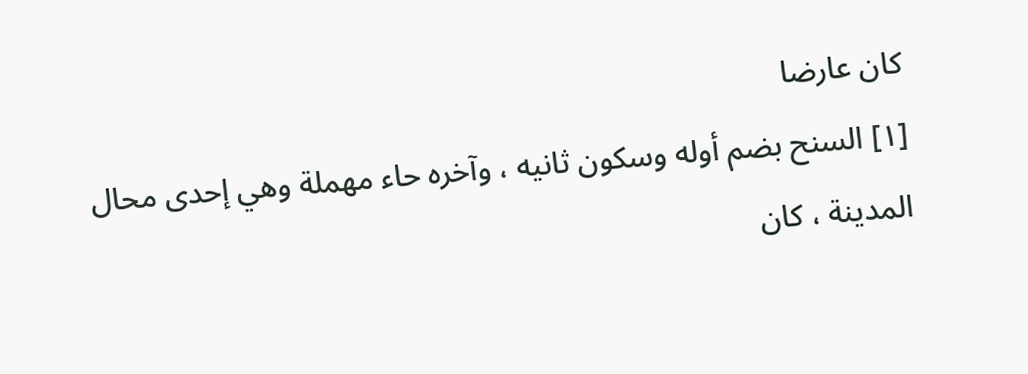كان عارضا
[١] السنح بضم أوله وسكون ثانيه ، وآخره حاء مهملة وهي إحدى محال المدينة ، كان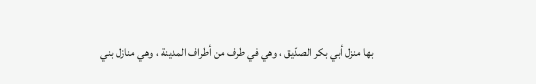بها منزل أبي بكر الصدّيق ، وهي في طرف من أطراف المدينة ، وهي منازل بني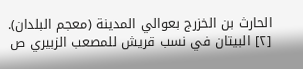الحارث بن الخزرج بعوالي المدينة (معجم البلدان).
[٢] البيتان في نسب قريش للمصعب الزبيري ص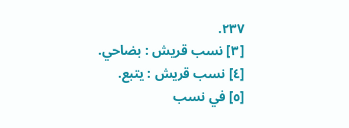٢٣٧.
[٣] نسب قريش : بضاحي.
[٤] نسب قريش : يتبع.
[٥] في نسب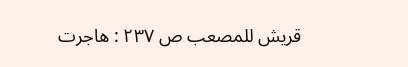قريش للمصعب ص ٢٣٧ : هاجرت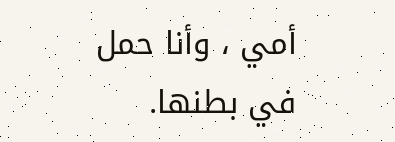أمي ، وأنا حمل في بطنها.